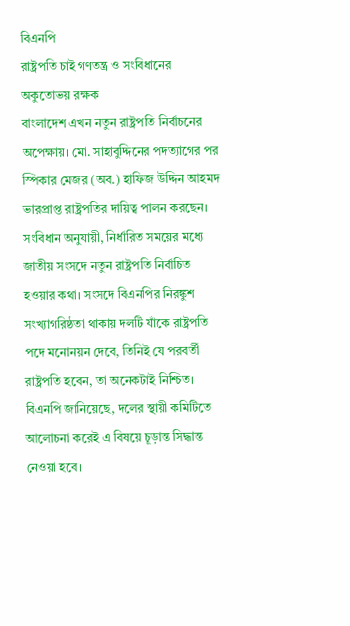বিএনপি
রাষ্ট্রপতি চাই গণতন্ত্র ও সংবিধানের অকুতোভয় রক্ষক
বাংলাদেশ এখন নতুন রাষ্ট্রপতি নির্বাচনের অপেক্ষায়। মো. সাহাবুদ্দিনের পদত্যাগের পর স্পিকার মেজর (অব.) হাফিজ উদ্দিন আহমদ ভারপ্রাপ্ত রাষ্ট্রপতির দায়িত্ব পালন করছেন। সংবিধান অনুযায়ী, নির্ধারিত সময়ের মধ্যে জাতীয় সংসদে নতুন রাষ্ট্রপতি নির্বাচিত হওয়ার কথা। সংসদে বিএনপির নিরঙ্কুশ সংখ্যাগরিষ্ঠতা থাকায় দলটি যাঁকে রাষ্ট্রপতি পদে মনোনয়ন দেবে, তিনিই যে পরবর্তী রাষ্ট্রপতি হবেন, তা অনেকটাই নিশ্চিত। বিএনপি জানিয়েছে, দলের স্থায়ী কমিটিতে আলোচনা করেই এ বিষয়ে চূড়ান্ত সিদ্ধান্ত নেওয়া হবে।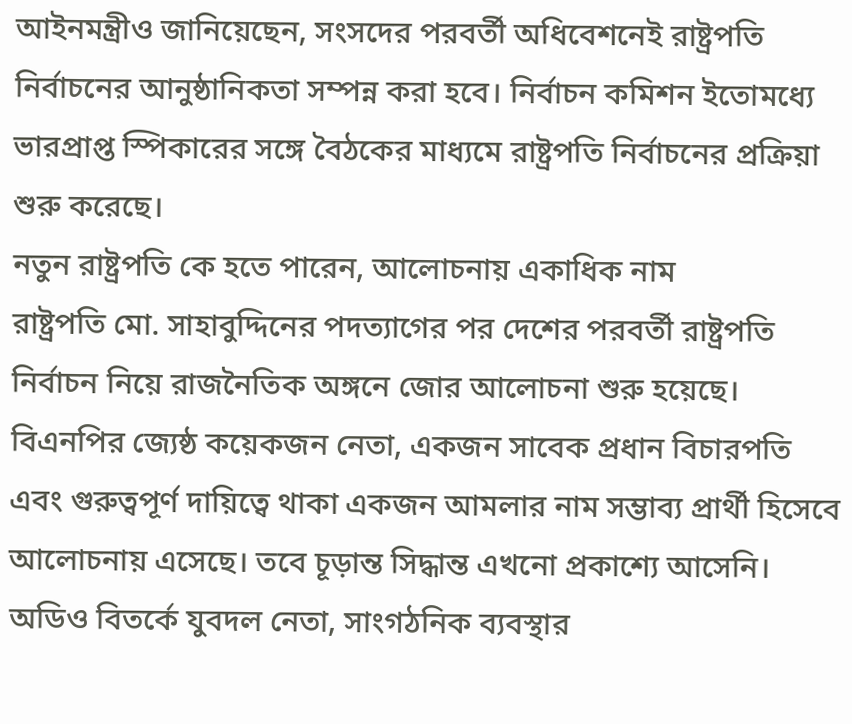আইনমন্ত্রীও জানিয়েছেন, সংসদের পরবর্তী অধিবেশনেই রাষ্ট্রপতি নির্বাচনের আনুষ্ঠানিকতা সম্পন্ন করা হবে। নির্বাচন কমিশন ইতোমধ্যে ভারপ্রাপ্ত স্পিকারের সঙ্গে বৈঠকের মাধ্যমে রাষ্ট্রপতি নির্বাচনের প্রক্রিয়া শুরু করেছে।
নতুন রাষ্ট্রপতি কে হতে পারেন, আলোচনায় একাধিক নাম
রাষ্ট্রপতি মো. সাহাবুদ্দিনের পদত্যাগের পর দেশের পরবর্তী রাষ্ট্রপতি নির্বাচন নিয়ে রাজনৈতিক অঙ্গনে জোর আলোচনা শুরু হয়েছে। বিএনপির জ্যেষ্ঠ কয়েকজন নেতা, একজন সাবেক প্রধান বিচারপতি এবং গুরুত্বপূর্ণ দায়িত্বে থাকা একজন আমলার নাম সম্ভাব্য প্রার্থী হিসেবে আলোচনায় এসেছে। তবে চূড়ান্ত সিদ্ধান্ত এখনো প্রকাশ্যে আসেনি।
অডিও বিতর্কে যুবদল নেতা, সাংগঠনিক ব্যবস্থার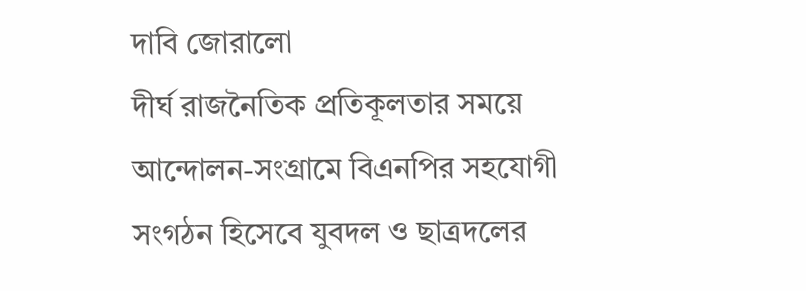দাবি জোরালো
দীর্ঘ রাজনৈতিক প্রতিকূলতার সময়ে আন্দোলন-সংগ্রামে বিএনপির সহযোগী সংগঠন হিসেবে যুবদল ও ছাত্রদলের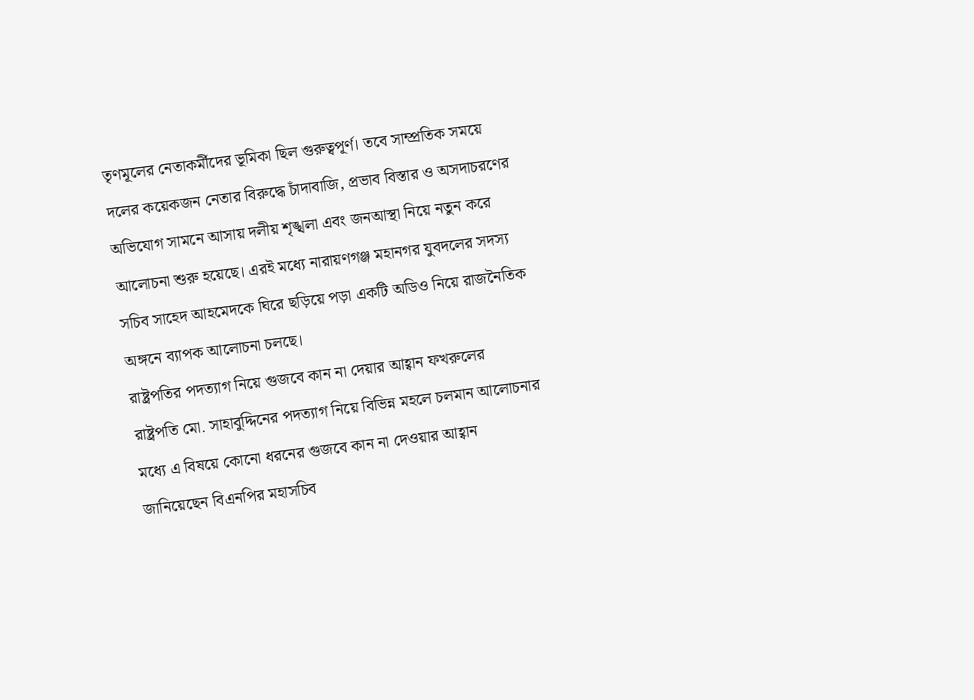তৃণমূলের নেতাকর্মীদের ভূমিকা ছিল গুরুত্বপূর্ণ। তবে সাম্প্রতিক সময়ে দলের কয়েকজন নেতার বিরুদ্ধে চাঁদাবাজি, প্রভাব বিস্তার ও অসদাচরণের অভিযোগ সামনে আসায় দলীয় শৃঙ্খলা এবং জনআস্থা নিয়ে নতুন করে আলোচনা শুরু হয়েছে। এরই মধ্যে নারায়ণগঞ্জ মহানগর যুবদলের সদস্য সচিব সাহেদ আহমেদকে ঘিরে ছড়িয়ে পড়া একটি অডিও নিয়ে রাজনৈতিক অঙ্গনে ব্যাপক আলোচনা চলছে।
রাষ্ট্রপতির পদত্যাগ নিয়ে গুজবে কান না দেয়ার আহ্বান ফখরুলের
রাষ্ট্রপতি মো. সাহাবুদ্দিনের পদত্যাগ নিয়ে বিভিন্ন মহলে চলমান আলোচনার মধ্যে এ বিষয়ে কোনো ধরনের গুজবে কান না দেওয়ার আহ্বান জানিয়েছেন বিএনপির মহাসচিব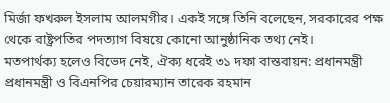মির্জা ফখরুল ইসলাম আলমগীর। একই সঙ্গে তিনি বলেছেন, সরকারের পক্ষ থেকে রাষ্ট্রপতির পদত্যাগ বিষয়ে কোনো আনুষ্ঠানিক তথ্য নেই।
মতপার্থক্য হলেও বিভেদ নেই, ঐক্য ধরেই ৩১ দফা বাস্তবায়ন: প্রধানমন্ত্রী
প্রধানমন্ত্রী ও বিএনপির চেয়ারম্যান তারেক রহমান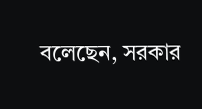বলেছেন, সরকার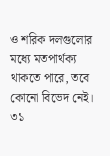ও শরিক দলগুলোর মধ্যে মতপার্থক্য থাকতে পারে, তবে কোনো বিভেদ নেই। ৩১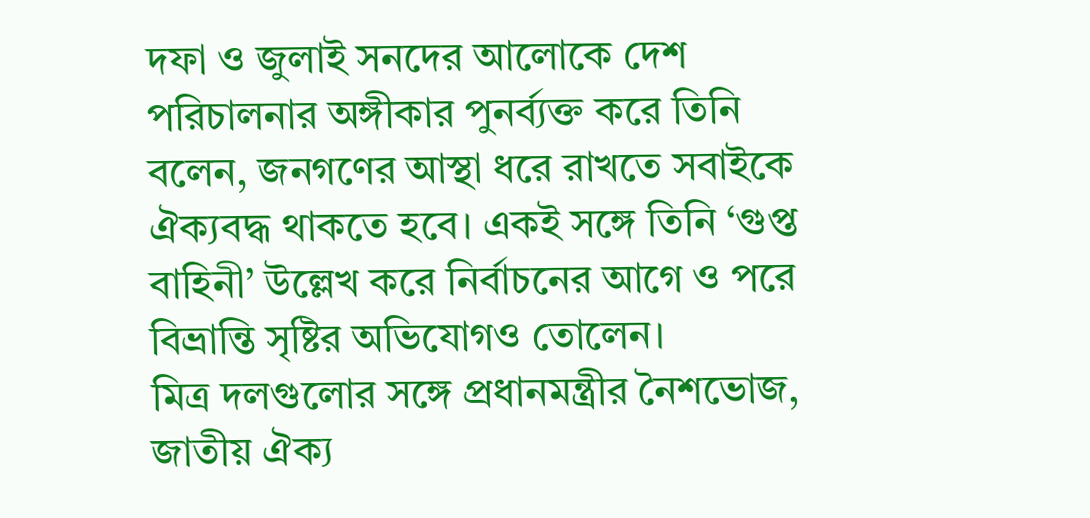দফা ও জুলাই সনদের আলোকে দেশ পরিচালনার অঙ্গীকার পুনর্ব্যক্ত করে তিনি বলেন, জনগণের আস্থা ধরে রাখতে সবাইকে ঐক্যবদ্ধ থাকতে হবে। একই সঙ্গে তিনি ‘গুপ্ত বাহিনী’ উল্লেখ করে নির্বাচনের আগে ও পরে বিভ্রান্তি সৃষ্টির অভিযোগও তোলেন।
মিত্র দলগুলোর সঙ্গে প্রধানমন্ত্রীর নৈশভোজ, জাতীয় ঐক্য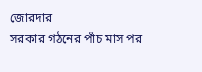জোরদার
সরকার গঠনের পাঁচ মাস পর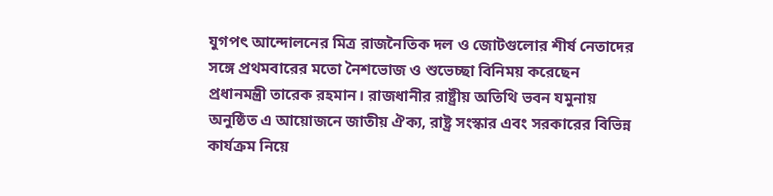যুগপৎ আন্দোলনের মিত্র রাজনৈতিক দল ও জোটগুলোর শীর্ষ নেতাদের সঙ্গে প্রথমবারের মতো নৈশভোজ ও শুভেচ্ছা বিনিময় করেছেন প্রধানমন্ত্রী তারেক রহমান। রাজধানীর রাষ্ট্রীয় অতিথি ভবন যমুনায় অনুষ্ঠিত এ আয়োজনে জাতীয় ঐক্য, রাষ্ট্র সংস্কার এবং সরকারের বিভিন্ন কার্যক্রম নিয়ে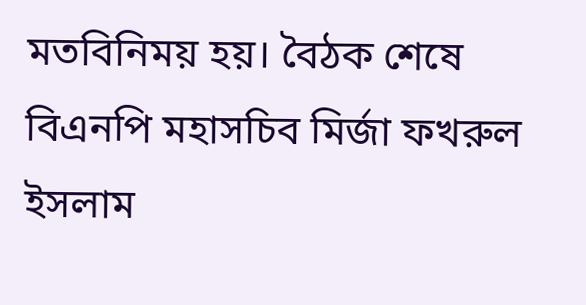মতবিনিময় হয়। বৈঠক শেষে বিএনপি মহাসচিব মির্জা ফখরুল ইসলাম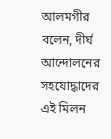আলমগীর বলেন, দীর্ঘ আন্দোলনের সহযোদ্ধাদের এই মিলন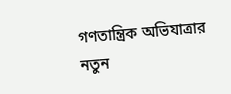গণতান্ত্রিক অভিযাত্রার নতুন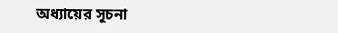অধ্যায়ের সূচনা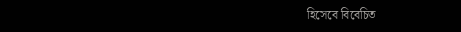হিসেবে বিবেচিত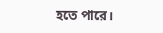হতে পারে।